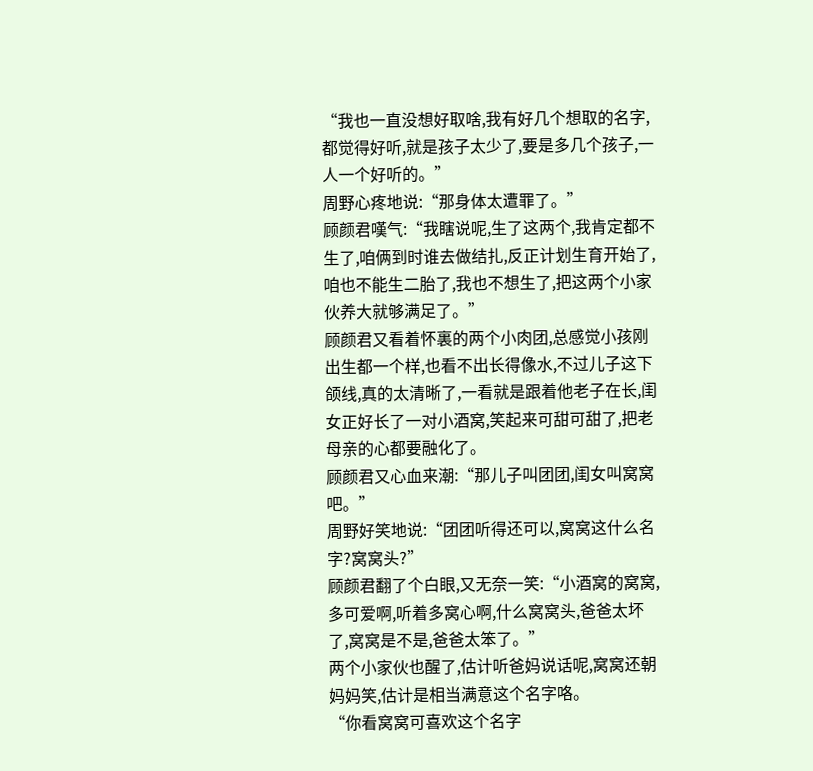“我也一直没想好取啥,我有好几个想取的名字,都觉得好听,就是孩子太少了,要是多几个孩子,一人一个好听的。”
周野心疼地说:“那身体太遭罪了。”
顾颜君嘆气:“我瞎说呢,生了这两个,我肯定都不生了,咱俩到时谁去做结扎,反正计划生育开始了,咱也不能生二胎了,我也不想生了,把这两个小家伙养大就够满足了。”
顾颜君又看着怀裏的两个小肉团,总感觉小孩刚出生都一个样,也看不出长得像水,不过儿子这下颌线,真的太清晰了,一看就是跟着他老子在长,闺女正好长了一对小酒窝,笑起来可甜可甜了,把老母亲的心都要融化了。
顾颜君又心血来潮:“那儿子叫团团,闺女叫窝窝吧。”
周野好笑地说:“团团听得还可以,窝窝这什么名字?窝窝头?”
顾颜君翻了个白眼,又无奈一笑:“小酒窝的窝窝,多可爱啊,听着多窝心啊,什么窝窝头,爸爸太坏了,窝窝是不是,爸爸太笨了。”
两个小家伙也醒了,估计听爸妈说话呢,窝窝还朝妈妈笑,估计是相当满意这个名字咯。
“你看窝窝可喜欢这个名字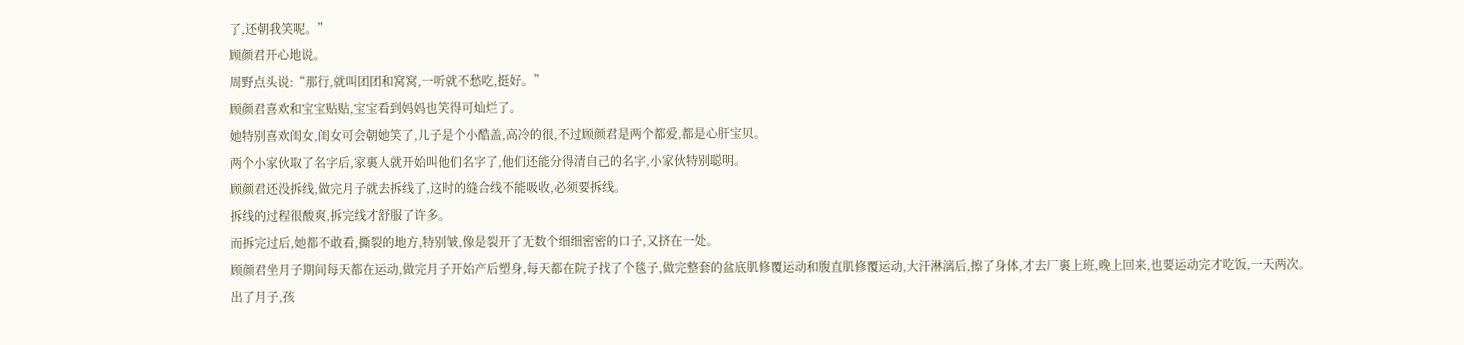了,还朝我笑呢。”
顾颜君开心地说。
周野点头说:“那行,就叫团团和窝窝,一听就不愁吃,挺好。”
顾颜君喜欢和宝宝贴贴,宝宝看到妈妈也笑得可灿烂了。
她特别喜欢闺女,闺女可会朝她笑了,儿子是个小酷盖,高冷的很,不过顾颜君是两个都爱,都是心肝宝贝。
两个小家伙取了名字后,家裏人就开始叫他们名字了,他们还能分得清自己的名字,小家伙特别聪明。
顾颜君还没拆线,做完月子就去拆线了,这时的缝合线不能吸收,必须要拆线。
拆线的过程很酸爽,拆完线才舒服了许多。
而拆完过后,她都不敢看,撕裂的地方,特别皱,像是裂开了无数个细细密密的口子,又挤在一处。
顾颜君坐月子期间每天都在运动,做完月子开始产后塑身,每天都在院子找了个毯子,做完整套的盆底肌修覆运动和腹直肌修覆运动,大汗淋漓后,擦了身体,才去厂裏上班,晚上回来,也要运动完才吃饭,一天两次。
出了月子,孩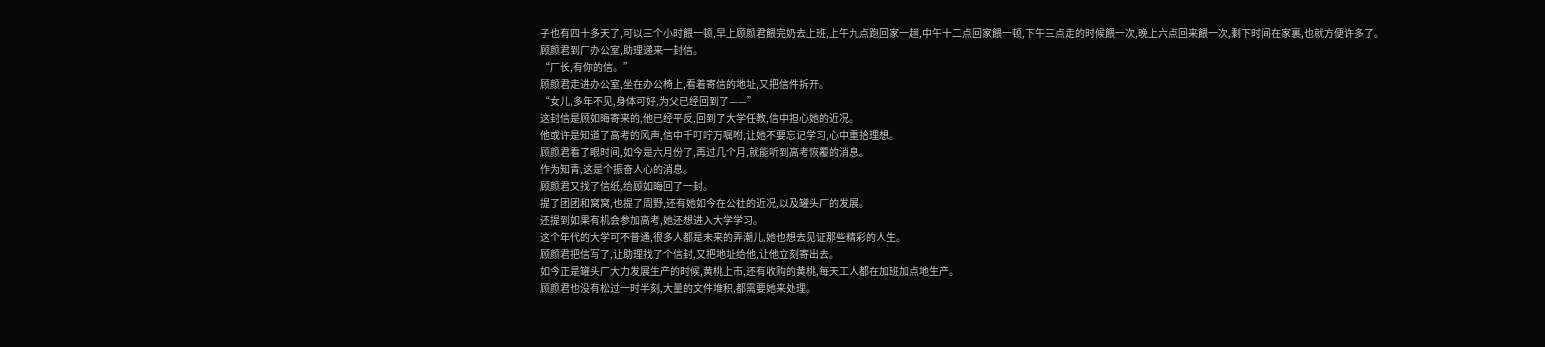子也有四十多天了,可以三个小时餵一顿,早上顾颜君餵完奶去上班,上午九点跑回家一趟,中午十二点回家餵一顿,下午三点走的时候餵一次,晚上六点回来餵一次,剩下时间在家裏,也就方便许多了。
顾颜君到厂办公室,助理递来一封信。
“厂长,有你的信。”
顾颜君走进办公室,坐在办公椅上,看着寄信的地址,又把信件拆开。
“女儿,多年不见,身体可好,为父已经回到了——”
这封信是顾如晦寄来的,他已经平反,回到了大学任教,信中担心她的近况。
他或许是知道了高考的风声,信中千叮咛万嘱咐,让她不要忘记学习,心中重拾理想。
顾颜君看了眼时间,如今是六月份了,再过几个月,就能听到高考恢覆的消息。
作为知青,这是个振奋人心的消息。
顾颜君又找了信纸,给顾如晦回了一封。
提了团团和窝窝,也提了周野,还有她如今在公社的近况,以及罐头厂的发展。
还提到如果有机会参加高考,她还想进入大学学习。
这个年代的大学可不普通,很多人都是未来的弄潮儿,她也想去见证那些精彩的人生。
顾颜君把信写了,让助理找了个信封,又把地址给他,让他立刻寄出去。
如今正是罐头厂大力发展生产的时候,黄桃上市,还有收购的黄桃,每天工人都在加班加点地生产。
顾颜君也没有松过一时半刻,大量的文件堆积,都需要她来处理。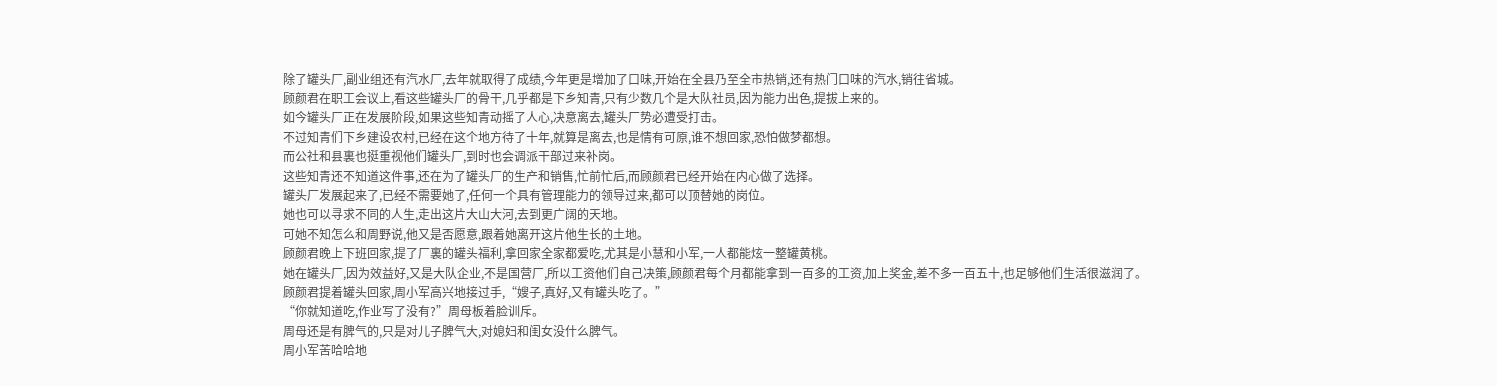除了罐头厂,副业组还有汽水厂,去年就取得了成绩,今年更是增加了口味,开始在全县乃至全市热销,还有热门口味的汽水,销往省城。
顾颜君在职工会议上,看这些罐头厂的骨干,几乎都是下乡知青,只有少数几个是大队社员,因为能力出色,提拔上来的。
如今罐头厂正在发展阶段,如果这些知青动摇了人心,决意离去,罐头厂势必遭受打击。
不过知青们下乡建设农村,已经在这个地方待了十年,就算是离去,也是情有可原,谁不想回家,恐怕做梦都想。
而公社和县裏也挺重视他们罐头厂,到时也会调派干部过来补岗。
这些知青还不知道这件事,还在为了罐头厂的生产和销售,忙前忙后,而顾颜君已经开始在内心做了选择。
罐头厂发展起来了,已经不需要她了,任何一个具有管理能力的领导过来,都可以顶替她的岗位。
她也可以寻求不同的人生,走出这片大山大河,去到更广阔的天地。
可她不知怎么和周野说,他又是否愿意,跟着她离开这片他生长的土地。
顾颜君晚上下班回家,提了厂裏的罐头福利,拿回家全家都爱吃,尤其是小慧和小军,一人都能炫一整罐黄桃。
她在罐头厂,因为效益好,又是大队企业,不是国营厂,所以工资他们自己决策,顾颜君每个月都能拿到一百多的工资,加上奖金,差不多一百五十,也足够他们生活很滋润了。
顾颜君提着罐头回家,周小军高兴地接过手,“嫂子,真好,又有罐头吃了。”
“你就知道吃,作业写了没有?”周母板着脸训斥。
周母还是有脾气的,只是对儿子脾气大,对媳妇和闺女没什么脾气。
周小军苦哈哈地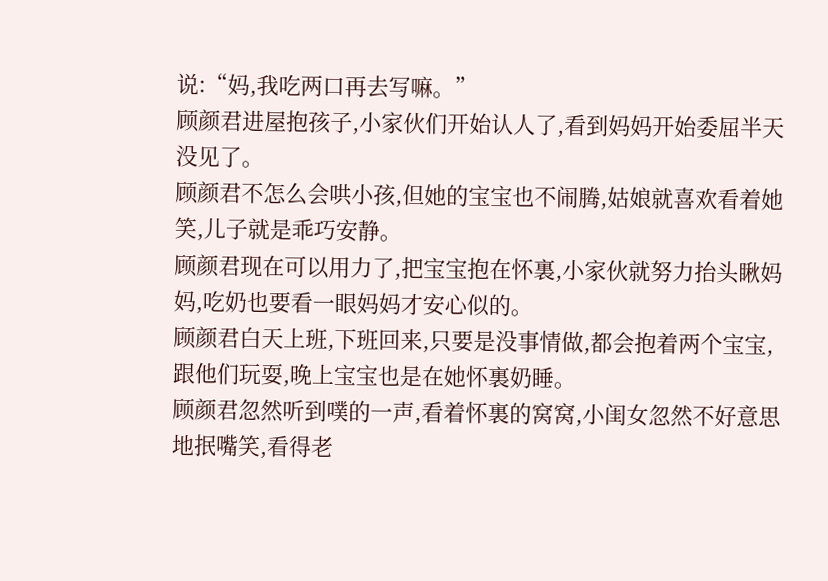说:“妈,我吃两口再去写嘛。”
顾颜君进屋抱孩子,小家伙们开始认人了,看到妈妈开始委屈半天没见了。
顾颜君不怎么会哄小孩,但她的宝宝也不闹腾,姑娘就喜欢看着她笑,儿子就是乖巧安静。
顾颜君现在可以用力了,把宝宝抱在怀裏,小家伙就努力抬头瞅妈妈,吃奶也要看一眼妈妈才安心似的。
顾颜君白天上班,下班回来,只要是没事情做,都会抱着两个宝宝,跟他们玩耍,晚上宝宝也是在她怀裏奶睡。
顾颜君忽然听到噗的一声,看着怀裏的窝窝,小闺女忽然不好意思地抿嘴笑,看得老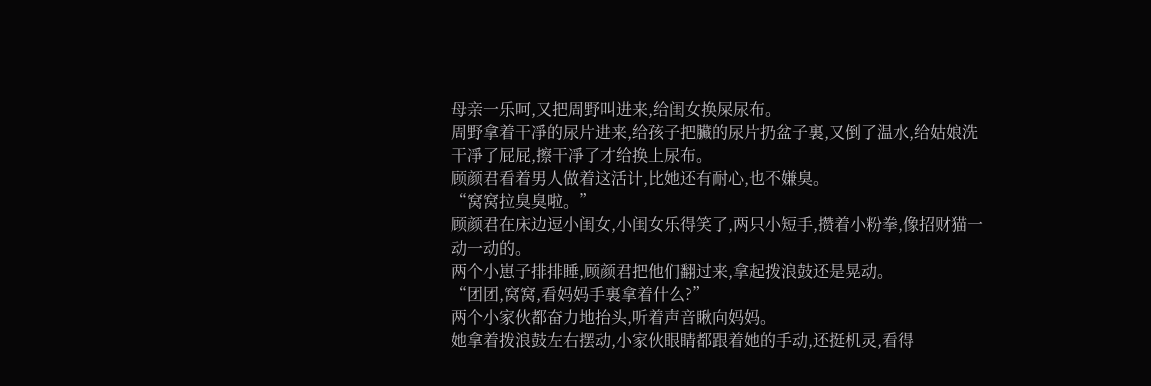母亲一乐呵,又把周野叫进来,给闺女换屎尿布。
周野拿着干凈的尿片进来,给孩子把臟的尿片扔盆子裏,又倒了温水,给姑娘洗干凈了屁屁,擦干凈了才给换上尿布。
顾颜君看着男人做着这活计,比她还有耐心,也不嫌臭。
“窝窝拉臭臭啦。”
顾颜君在床边逗小闺女,小闺女乐得笑了,两只小短手,攒着小粉拳,像招财猫一动一动的。
两个小崽子排排睡,顾颜君把他们翻过来,拿起拨浪鼓还是晃动。
“团团,窝窝,看妈妈手裏拿着什么?”
两个小家伙都奋力地抬头,听着声音瞅向妈妈。
她拿着拨浪鼓左右摆动,小家伙眼睛都跟着她的手动,还挺机灵,看得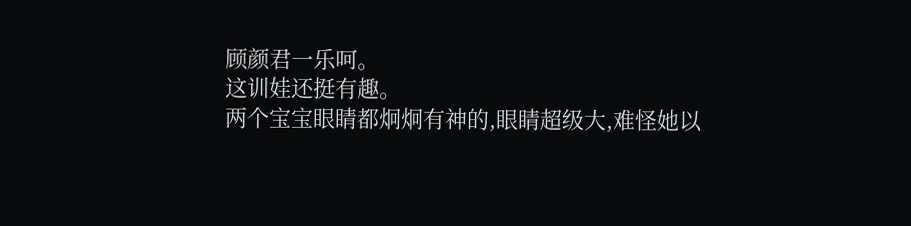顾颜君一乐呵。
这训娃还挺有趣。
两个宝宝眼睛都炯炯有神的,眼睛超级大,难怪她以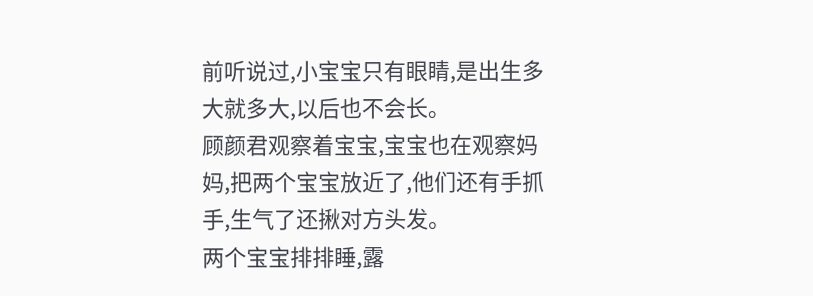前听说过,小宝宝只有眼睛,是出生多大就多大,以后也不会长。
顾颜君观察着宝宝,宝宝也在观察妈妈,把两个宝宝放近了,他们还有手抓手,生气了还揪对方头发。
两个宝宝排排睡,露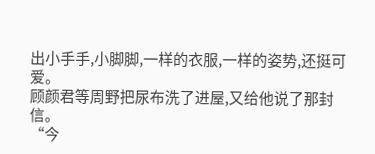出小手手,小脚脚,一样的衣服,一样的姿势,还挺可爱。
顾颜君等周野把尿布洗了进屋,又给他说了那封信。
“今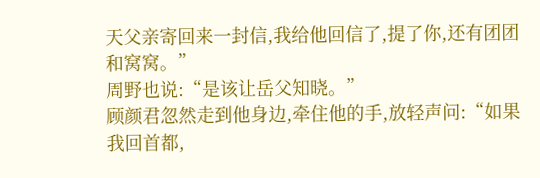天父亲寄回来一封信,我给他回信了,提了你,还有团团和窝窝。”
周野也说:“是该让岳父知晓。”
顾颜君忽然走到他身边,牵住他的手,放轻声问:“如果我回首都,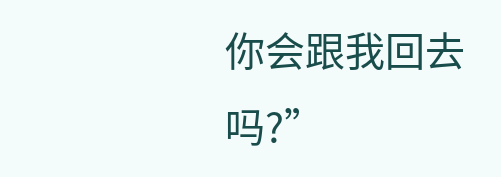你会跟我回去吗?”